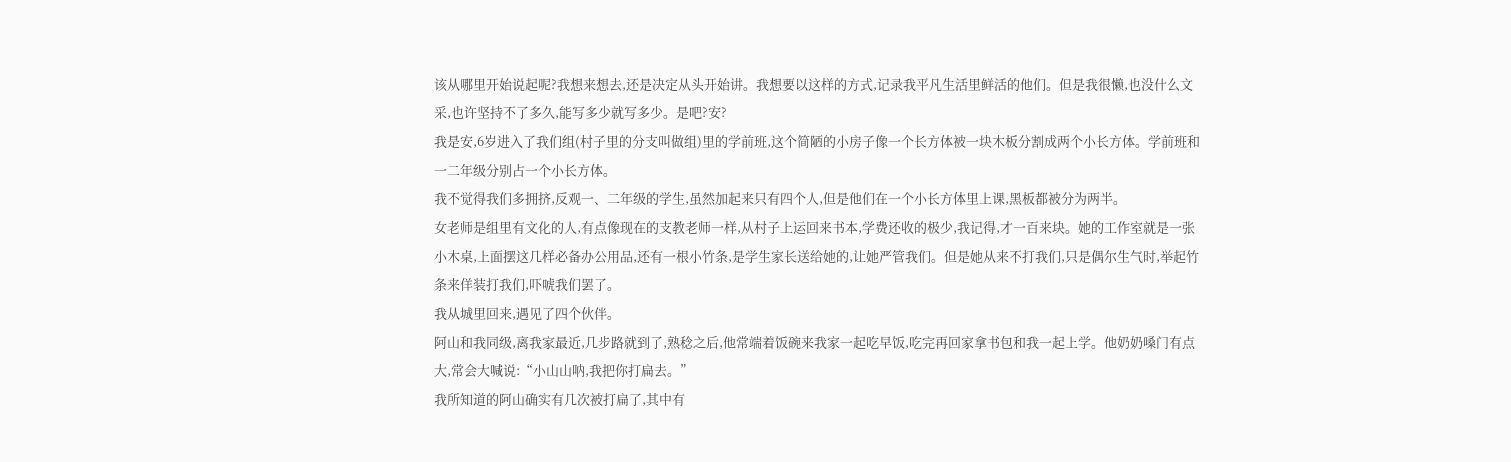该从哪里开始说起呢?我想来想去,还是决定从头开始讲。我想要以这样的方式,记录我平凡生活里鲜活的他们。但是我很懒,也没什么文采,也许坚持不了多久,能写多少就写多少。是吧?安?
我是安,6岁进入了我们组(村子里的分支叫做组)里的学前班,这个简陋的小房子像一个长方体被一块木板分割成两个小长方体。学前班和一二年级分别占一个小长方体。
我不觉得我们多拥挤,反观一、二年级的学生,虽然加起来只有四个人,但是他们在一个小长方体里上课,黑板都被分为两半。
女老师是组里有文化的人,有点像现在的支教老师一样,从村子上运回来书本,学费还收的极少,我记得,才一百来块。她的工作室就是一张小木桌,上面摆这几样必备办公用品,还有一根小竹条,是学生家长送给她的,让她严管我们。但是她从来不打我们,只是偶尔生气时,举起竹条来佯装打我们,吓唬我们罢了。
我从城里回来,遇见了四个伙伴。
阿山和我同级,离我家最近,几步路就到了,熟稔之后,他常端着饭碗来我家一起吃早饭,吃完再回家拿书包和我一起上学。他奶奶嗓门有点大,常会大喊说:“小山山呐,我把你打扁去。”
我所知道的阿山确实有几次被打扁了,其中有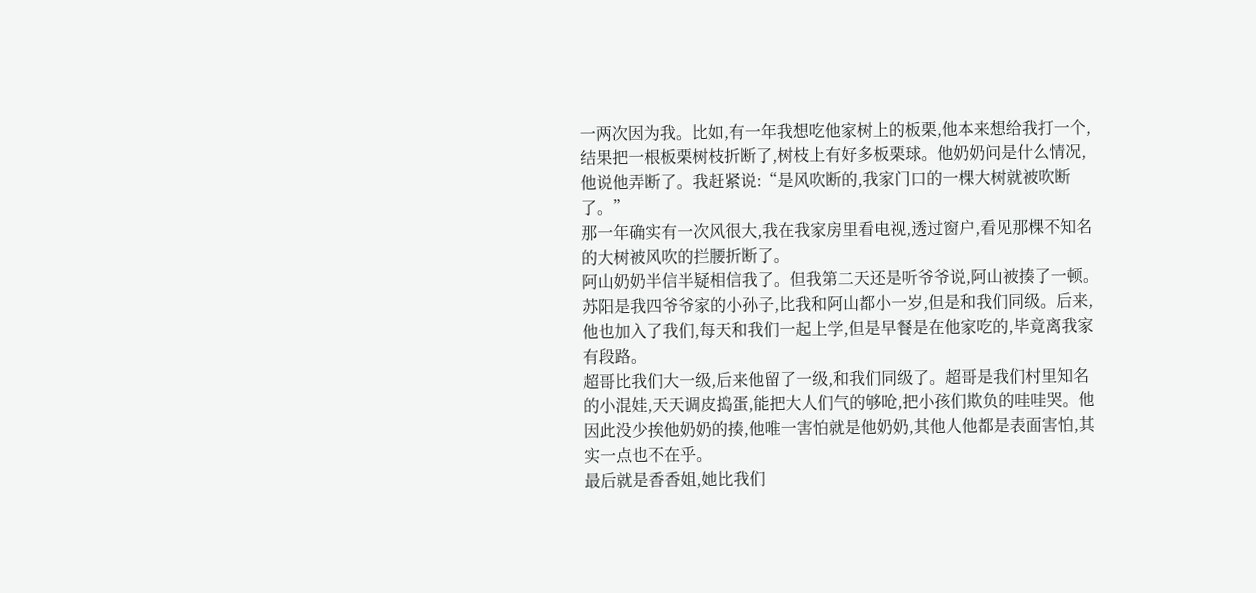一两次因为我。比如,有一年我想吃他家树上的板栗,他本来想给我打一个,结果把一根板栗树枝折断了,树枝上有好多板栗球。他奶奶问是什么情况,他说他弄断了。我赶紧说:“是风吹断的,我家门口的一棵大树就被吹断了。”
那一年确实有一次风很大,我在我家房里看电视,透过窗户,看见那棵不知名的大树被风吹的拦腰折断了。
阿山奶奶半信半疑相信我了。但我第二天还是听爷爷说,阿山被揍了一顿。
苏阳是我四爷爷家的小孙子,比我和阿山都小一岁,但是和我们同级。后来,他也加入了我们,每天和我们一起上学,但是早餐是在他家吃的,毕竟离我家有段路。
超哥比我们大一级,后来他留了一级,和我们同级了。超哥是我们村里知名的小混娃,天天调皮捣蛋,能把大人们气的够呛,把小孩们欺负的哇哇哭。他因此没少挨他奶奶的揍,他唯一害怕就是他奶奶,其他人他都是表面害怕,其实一点也不在乎。
最后就是香香姐,她比我们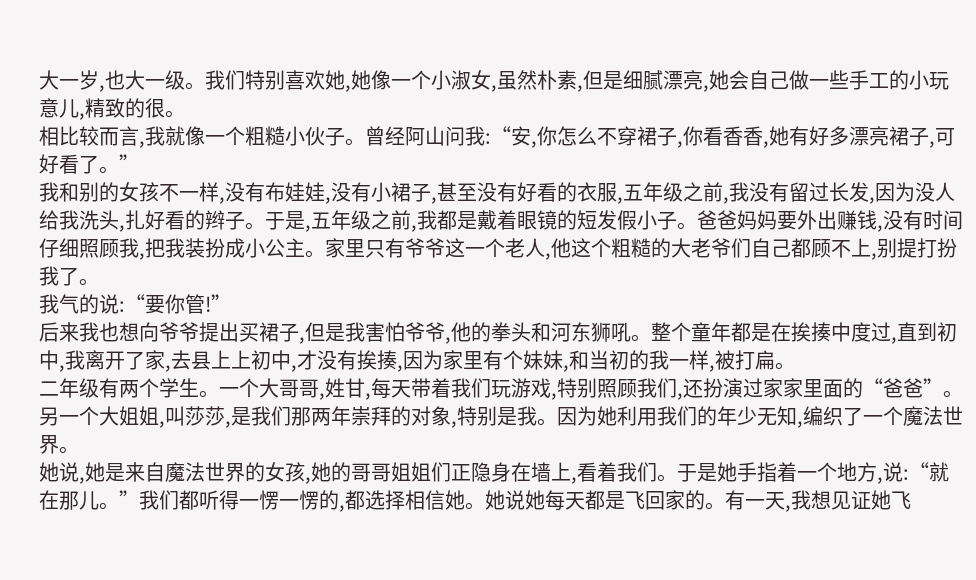大一岁,也大一级。我们特别喜欢她,她像一个小淑女,虽然朴素,但是细腻漂亮,她会自己做一些手工的小玩意儿,精致的很。
相比较而言,我就像一个粗糙小伙子。曾经阿山问我:“安,你怎么不穿裙子,你看香香,她有好多漂亮裙子,可好看了。”
我和别的女孩不一样,没有布娃娃,没有小裙子,甚至没有好看的衣服,五年级之前,我没有留过长发,因为没人给我洗头,扎好看的辫子。于是,五年级之前,我都是戴着眼镜的短发假小子。爸爸妈妈要外出赚钱,没有时间仔细照顾我,把我装扮成小公主。家里只有爷爷这一个老人,他这个粗糙的大老爷们自己都顾不上,别提打扮我了。
我气的说:“要你管!”
后来我也想向爷爷提出买裙子,但是我害怕爷爷,他的拳头和河东狮吼。整个童年都是在挨揍中度过,直到初中,我离开了家,去县上上初中,才没有挨揍,因为家里有个妹妹,和当初的我一样,被打扁。
二年级有两个学生。一个大哥哥,姓甘,每天带着我们玩游戏,特别照顾我们,还扮演过家家里面的“爸爸”。另一个大姐姐,叫莎莎,是我们那两年崇拜的对象,特别是我。因为她利用我们的年少无知,编织了一个魔法世界。
她说,她是来自魔法世界的女孩,她的哥哥姐姐们正隐身在墙上,看着我们。于是她手指着一个地方,说:“就在那儿。”我们都听得一愣一愣的,都选择相信她。她说她每天都是飞回家的。有一天,我想见证她飞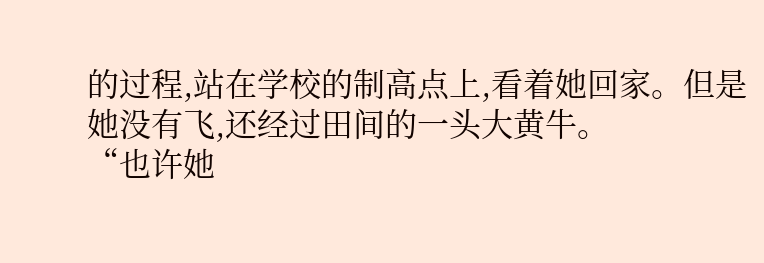的过程,站在学校的制高点上,看着她回家。但是她没有飞,还经过田间的一头大黄牛。
“也许她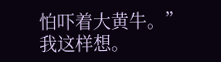怕吓着大黄牛。”我这样想。